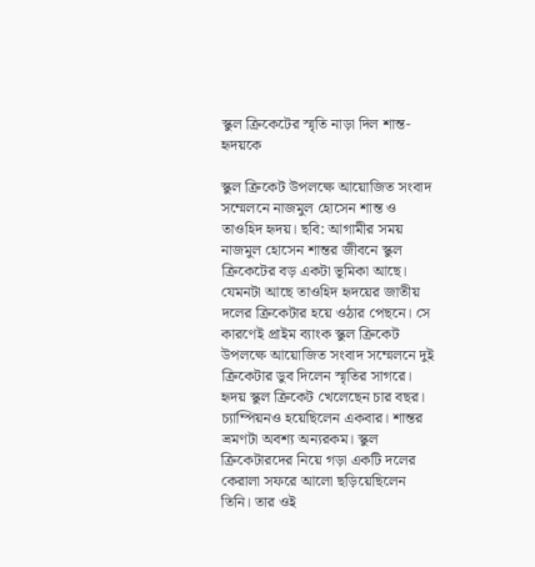স্কুল ক্রিকেটের স্মৃতি নাড়া দিল শান্ত-হৃদয়কে

স্কুল ক্রিকেট উপলক্ষে আয়োজিত সংবাদ সম্মেলনে নাজমুল হোসেন শান্ত ও তাওহিদ হৃদয়। ছবি: আগামীর সময়
নাজমুল হোসেন শান্তর জীবনে স্কুল ক্রিকেটের বড় একটা ভূমিকা আছে। যেমনটা আছে তাওহিদ হৃদয়ের জাতীয় দলের ক্রিকেটার হয়ে ওঠার পেছনে। সে কারণেই প্রাইম ব্যাংক স্কুল ক্রিকেট উপলক্ষে আয়োজিত সংবাদ সম্মেলনে দুই ক্রিকেটার ডুব দিলেন স্মৃতির সাগরে।
হৃদয় স্কুল ক্রিকেট খেলেছেন চার বছর। চ্যাম্পিয়নও হয়েছিলেন একবার। শান্তর ভ্রমণটা অবশ্য অন্যরকম। স্কুল ক্রিকেটারদের নিয়ে গড়া একটি দলের কেরালা সফরে আলো ছড়িয়েছিলেন তিনি। তার ওই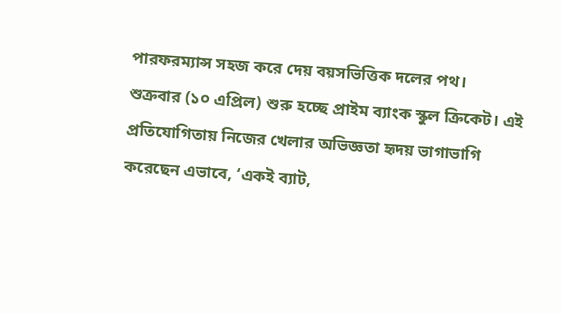পারফরম্যান্স সহজ করে দেয় বয়সভিত্তিক দলের পথ।
শুক্রবার (১০ এপ্রিল) শুরু হচ্ছে প্রাইম ব্যাংক স্কুল ক্রিকেট। এই প্রতিযোগিতায় নিজের খেলার অভিজ্ঞতা হৃদয় ভাগাভাগি করেছেন এভাবে, ‘একই ব্যাট,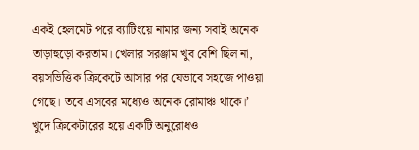একই হেলমেট পরে ব্যাটিংয়ে নামার জন্য সবাই অনেক তাড়াহুড়ো করতাম। খেলার সরঞ্জাম খুব বেশি ছিল না, বয়সভিত্তিক ক্রিকেটে আসার পর যেভাবে সহজে পাওয়া গেছে। তবে এসবের মধ্যেও অনেক রোমাঞ্চ থাকে।’
খুদে ক্রিকেটারের হয়ে একটি অনুরোধও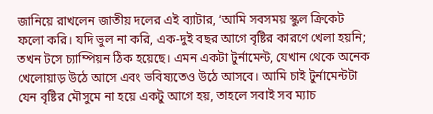জানিয়ে রাখলেন জাতীয় দলের এই ব্যাটার, ‘আমি সবসময় স্কুল ক্রিকেট ফলো করি। যদি ভুল না করি, এক-দুই বছর আগে বৃষ্টির কারণে খেলা হয়নি; তখন টসে চ্যাম্পিয়ন ঠিক হয়েছে। এমন একটা টুর্নামেন্ট, যেখান থেকে অনেক খেলোয়াড় উঠে আসে এবং ভবিষ্যতেও উঠে আসবে। আমি চাই টুর্নামেন্টটা যেন বৃষ্টির মৌসুমে না হয়ে একটু আগে হয়, তাহলে সবাই সব ম্যাচ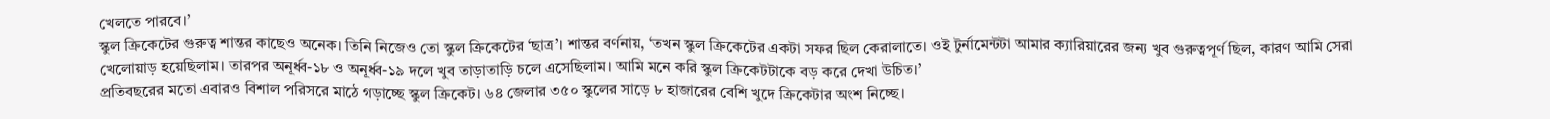খেলতে পারবে।’
স্কুল ক্রিকেটের গুরুত্ব শান্তর কাছেও অনেক। তিনি নিজেও তো স্কুল ক্রিকেটের ‘ছাত্র’। শান্তর বর্ণনায়, ‘তখন স্কুল ক্রিকেটের একটা সফর ছিল কেরালাতে। ওই টুর্নামেন্টটা আমার ক্যারিয়ারের জন্য খুব গুরুত্বপূর্ণ ছিল, কারণ আমি সেরা খেলোয়াড় হয়েছিলাম। তারপর অনূর্ধ্ব-১৮ ও অনূর্ধ্ব-১৯ দলে খুব তাড়াতাড়ি চলে এসেছিলাম। আমি মনে করি স্কুল ক্রিকেটটাকে বড় করে দেখা উচিত।’
প্রতিবছরের মতো এবারও বিশাল পরিসরে মাঠে গড়াচ্ছে স্কুল ক্রিকেট। ৬৪ জেলার ৩৫০ স্কুলের সাড়ে ৮ হাজারের বেশি খুদে ক্রিকেটার অংশ নিচ্ছে।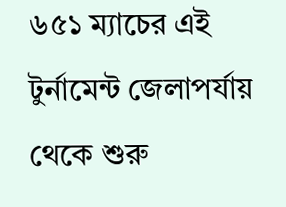৬৫১ ম্যাচের এই টুর্নামেন্ট জেলাপর্যায় থেকে শুরু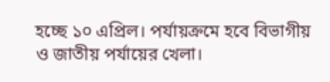হচ্ছে ১০ এপ্রিল। পর্যায়ক্রমে হবে বিভাগীয় ও জাতীয় পর্যায়ের খেলা।